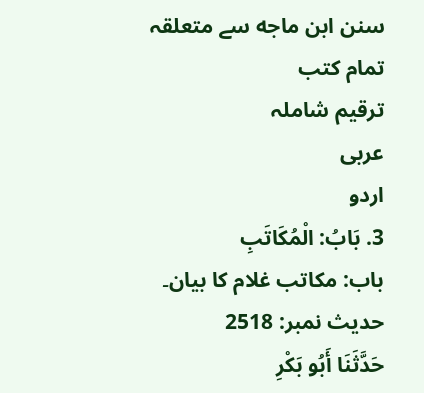سنن ابن ماجه سے متعلقہ
تمام کتب
ترقیم شاملہ
عربی
اردو
3. بَابُ: الْمُكَاتَبِ
باب: مکاتب غلام کا بیان۔
حدیث نمبر: 2518
حَدَّثَنَا أَبُو بَكْرِ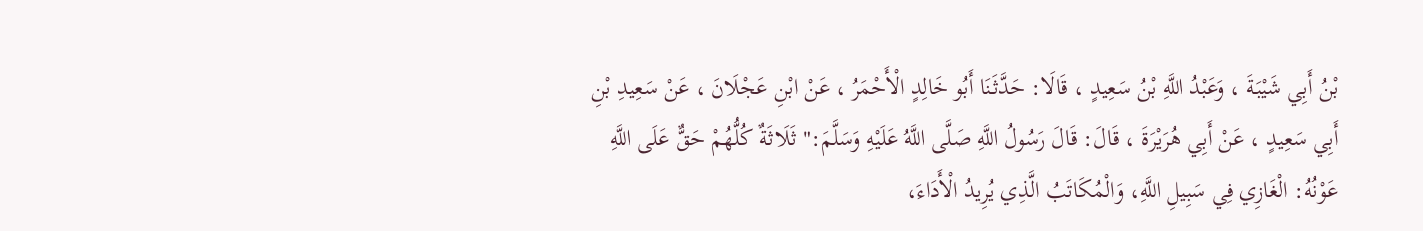بْنُ أَبِي شَيْبَةَ ، وَعَبْدُ اللَّهِ بْنُ سَعِيدٍ ، قَالَا: حَدَّثَنَا أَبُو خَالِدٍ الْأَحْمَرُ ، عَنْ ابْنِ عَجْلَانَ ، عَنْ سَعِيدِ بْنِ أَبِي سَعِيدٍ ، عَنْ أَبِي هُرَيْرَةَ ، قَالَ: قَالَ رَسُولُ اللَّهِ صَلَّى اللَّهُ عَلَيْهِ وَسَلَّمَ:" ثَلَاثَةٌ كُلُّهُمْ حَقٌّ عَلَى اللَّهِ عَوْنُهُ: الْغَازِي فِي سَبِيلِ اللَّهِ، وَالْمُكَاتَبُ الَّذِي يُرِيدُ الْأَدَاءَ،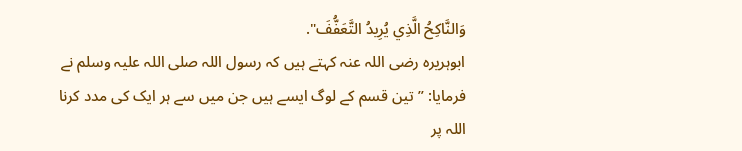وَالنَّاكِحُ الَّذِي يُرِيدُ التَّعَفُّفَ".
ابوہریرہ رضی اللہ عنہ کہتے ہیں کہ رسول اللہ صلی اللہ علیہ وسلم نے فرمایا: ”تین قسم کے لوگ ایسے ہیں جن میں سے ہر ایک کی مدد کرنا اللہ پر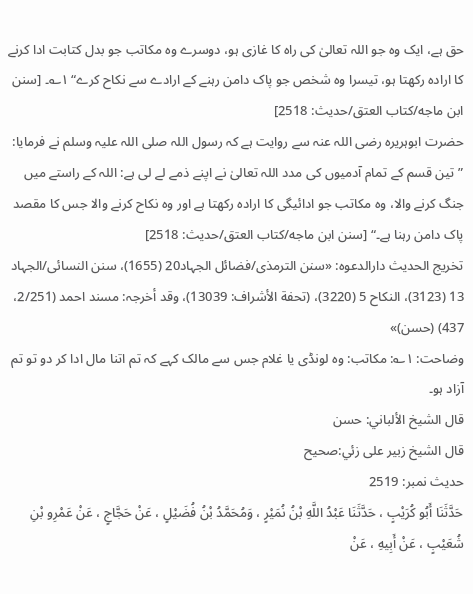حق ہے، ایک وہ جو اللہ تعالیٰ کی راہ کا غازی ہو، دوسرے وہ مکاتب جو بدل کتابت ادا کرنے کا ارادہ رکھتا ہو، تیسرا وہ شخص جو پاک دامن رہنے کے ارادے سے نکاح کرے“ ۱؎۔ [سنن ابن ماجه/كتاب العتق/حدیث: 2518]
حضرت ابوہریرہ رضی اللہ عنہ سے روایت ہے کہ رسول اللہ صلی اللہ علیہ وسلم نے فرمایا: ”تین قسم کے تمام آدمیوں کی مدد اللہ تعالیٰ نے اپنے ذمے لے لی ہے: اللہ کے راستے میں جنگ کرنے والا، وہ مکاتب جو ادائیگی کا ارادہ رکھتا ہے اور وہ نکاح کرنے والا جس کا مقصد پاک دامن رہنا ہے۔“ [سنن ابن ماجه/كتاب العتق/حدیث: 2518]
تخریج الحدیث دارالدعوہ: «سنن الترمذی/فضائل الجہاد20 (1655)، سنن النسائی/الجہاد 13 (3123)، النکاح 5 (3220)، (تحفة الأشراف: 13039)، وقد أخرجہ: مسند احمد (2/251، 437) (حسن)»
وضاحت: ۱؎: مکاتب: وہ لونڈی یا غلام جس سے مالک کہے کہ تم اتنا مال ادا کر دو تو تم آزاد ہو۔
قال الشيخ الألباني: حسن
قال الشيخ زبير على زئي:صحيح
حدیث نمبر: 2519
حَدَّثَنَا أَبُو كُرَيْبٍ ، حَدَّثَنَا عَبْدُ اللَّهِ بْنُ نُمَيْرٍ ، وَمُحَمَّدُ بْنُ فُضَيْلٍ ، عَنْ حَجَّاجٍ ، عَنْ عَمْرِو بْنِ شُعَيْبٍ ، عَنْ أَبِيهِ ، عَنْ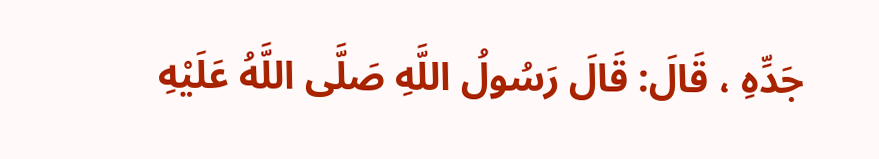جَدِّهِ ، قَالَ: قَالَ رَسُولُ اللَّهِ صَلَّى اللَّهُ عَلَيْهِ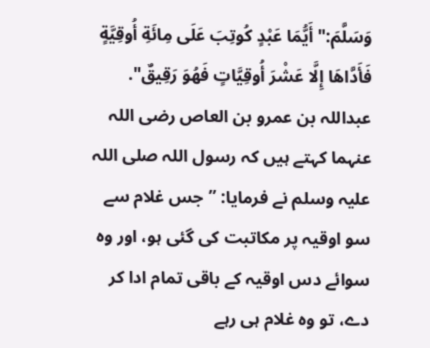وَسَلَّمَ:" أَيُّمَا عَبْدٍ كُوتِبَ عَلَى مِائَةِ أُوقِيَّةٍ فَأَدَّاهَا إِلَّا عَشْرَ أُوقِيَّاتٍ فَهُوَ رَقِيقٌ".
عبداللہ بن عمرو بن العاص رضی اللہ عنہما کہتے ہیں کہ رسول اللہ صلی اللہ علیہ وسلم نے فرمایا: ”جس غلام سے سو اوقیہ پر مکاتبت کی گئی ہو، اور وہ سوائے دس اوقیہ کے باقی تمام ادا کر دے، تو وہ غلام ہی رہے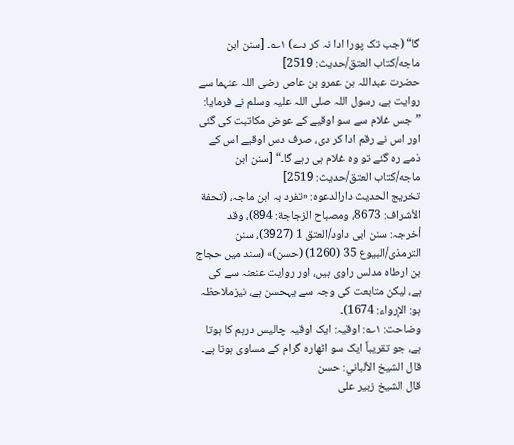گا“ (جب تک پورا ادا نہ کر دے) ۱؎۔ [سنن ابن ماجه/كتاب العتق/حدیث: 2519]
حضرت عبداللہ بن عمرو بن عاص رضی اللہ عنہما سے روایت ہے، رسول اللہ صلی اللہ علیہ وسلم نے فرمایا: ”جس غلام سے سو اوقیے کے عوض مکاتبت کی گئی اور اس نے رقم ادا کر دی، صرف دس اوقیے اس کے ذمے رہ گئے تو وہ غلام ہی رہے گا۔“ [سنن ابن ماجه/كتاب العتق/حدیث: 2519]
تخریج الحدیث دارالدعوہ: «تفرد بہ ابن ماجہ، (تحفة الأشراف: 8673، ومصباح الزجاجة: 894)، وقد أخرجہ: سنن ابی داود/العتق 1 (3927)، سنن الترمذی/البیوع 35 (1260) (حسن)» (سند میں حجاج بن ارطاہ مدلس راوی ہیں، اور روایت عنعنہ سے کی ہے، لیکن متابعت کی وجہ سے یہحسن ہے، نیزملاحظہ ہو: الإرواء: 1674)۔
وضاحت: ۱؎: اوقیہ: ایک اوقیہ چالیس درہم کا ہوتا ہے، جو تقریباً ایک سو اٹھارہ گرام کے مساوی ہوتا ہے۔
قال الشيخ الألباني: حسن
قال الشيخ زبير على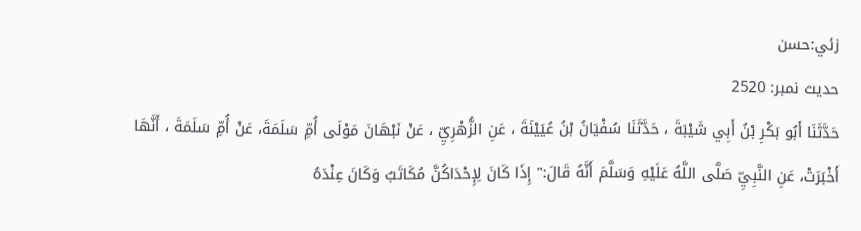زئي:حسن
حدیث نمبر: 2520
حَدَّثَنَا أَبُو بَكْرِ بْنُ أَبِي شَيْبَةَ ، حَدَّثَنَا سُفْيَانُ بْنُ عُيَيْنَةَ ، عَنِ الزُّهْرِيِّ ، عَنْ نَبْهَانَ مَوْلَى أُمِّ سَلَمَةَ، عَنْ أُمِّ سَلَمَةَ ، أَنَّهَا أَخْبَرَتْ، عَنِ النَّبِيِّ صَلَّى اللَّهُ عَلَيْهِ وَسَلَّمَ أَنَّهُ قَالَ:" إِذَا كَانَ لِإِحْدَاكُنَّ مُكَاتَبٌ وَكَانَ عِنْدَهُ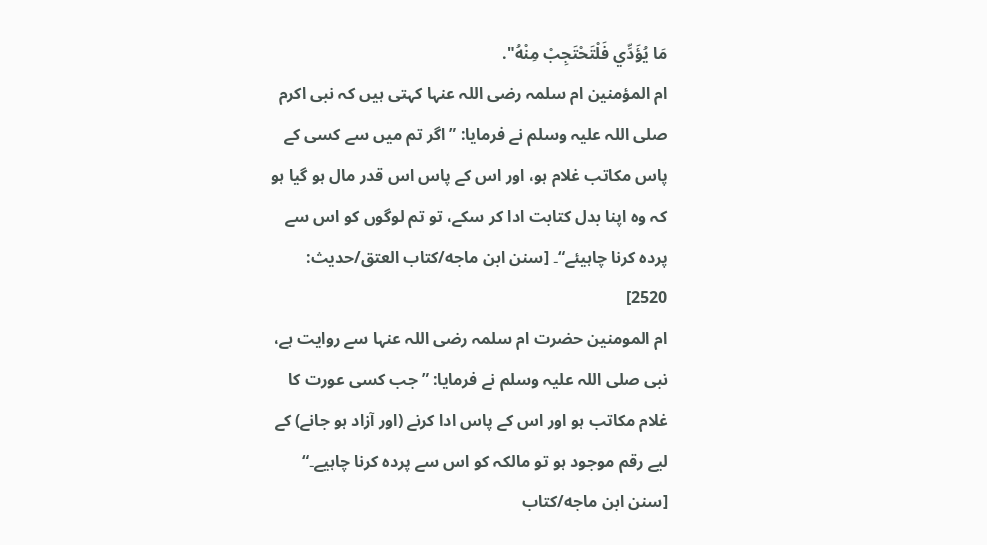مَا يُؤَدِّي فَلْتَحْتَجِبْ مِنْهُ".
ام المؤمنین ام سلمہ رضی اللہ عنہا کہتی ہیں کہ نبی اکرم صلی اللہ علیہ وسلم نے فرمایا: ”اگر تم میں سے کسی کے پاس مکاتب غلام ہو، اور اس کے پاس اس قدر مال ہو گیا ہو کہ وہ اپنا بدل کتابت ادا کر سکے، تو تم لوگوں کو اس سے پردہ کرنا چاہیئے“۔ [سنن ابن ماجه/كتاب العتق/حدیث: 2520]
ام المومنین حضرت ام سلمہ رضی اللہ عنہا سے روایت ہے، نبی صلی اللہ علیہ وسلم نے فرمایا: ”جب کسی عورت کا غلام مکاتب ہو اور اس کے پاس ادا کرنے (اور آزاد ہو جانے) کے لیے رقم موجود ہو تو مالکہ کو اس سے پردہ کرنا چاہیے۔“ [سنن ابن ماجه/كتاب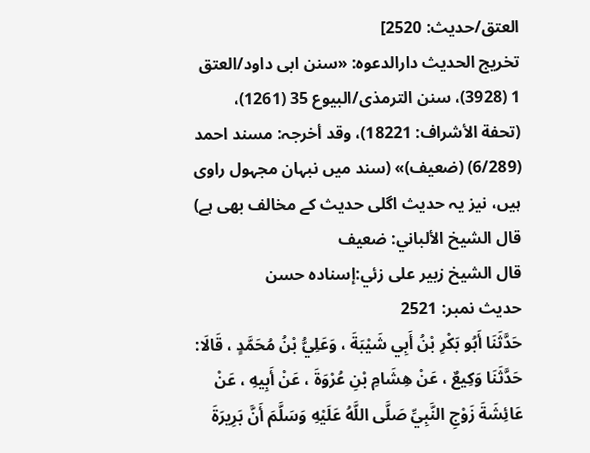العتق/حدیث: 2520]
تخریج الحدیث دارالدعوہ: «سنن ابی داود/العتق 1 (3928)، سنن الترمذی/البیوع 35 (1261)، (تحفة الأشراف: 18221)، وقد أخرجہ: مسند احمد (6/289) (ضعیف)» (سند میں نبہان مجہول راوی ہیں، نیز یہ حدیث اگلی حدیث کے مخالف بھی ہے)
قال الشيخ الألباني: ضعيف
قال الشيخ زبير على زئي:إسناده حسن
حدیث نمبر: 2521
حَدَّثَنَا أَبُو بَكْرِ بْنُ أَبِي شَيْبَةَ ، وَعَلِيُّ بْنُ مُحَمَّدٍ ، قَالَا: حَدَّثَنَا وَكِيعٌ ، عَنْ هِشَامِ بْنِ عُرْوَةَ ، عَنْ أَبِيهِ ، عَنْ عَائِشَةَ زَوْجِ النَّبِيِّ صَلَّى اللَّهُ عَلَيْهِ وَسَلَّمَ أَنَّ بَرِيرَةَ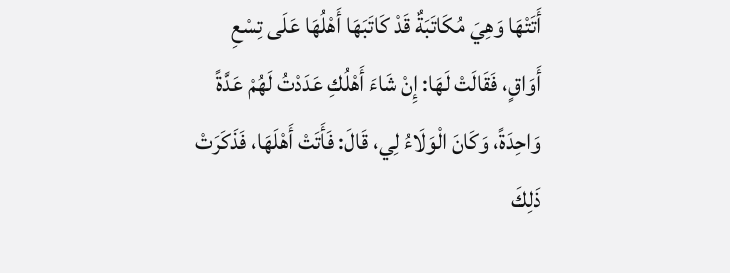أَتَتْهَا وَهِيَ مُكَاتَبَةٌ قَدْ كَاتَبَهَا أَهْلُهَا عَلَى تِسْعِ أَوَاقٍ، فَقَالَتْ لَهَا: إِنْ شَاءَ أَهْلُكِ عَدَدْتُ لَهُمْ عَدَّةً وَاحِدَةً، وَكَانَ الْوَلَاءُ لِي، قَالَ: فَأَتَتْ أَهْلَهَا، فَذَكَرَتْ ذَلِكَ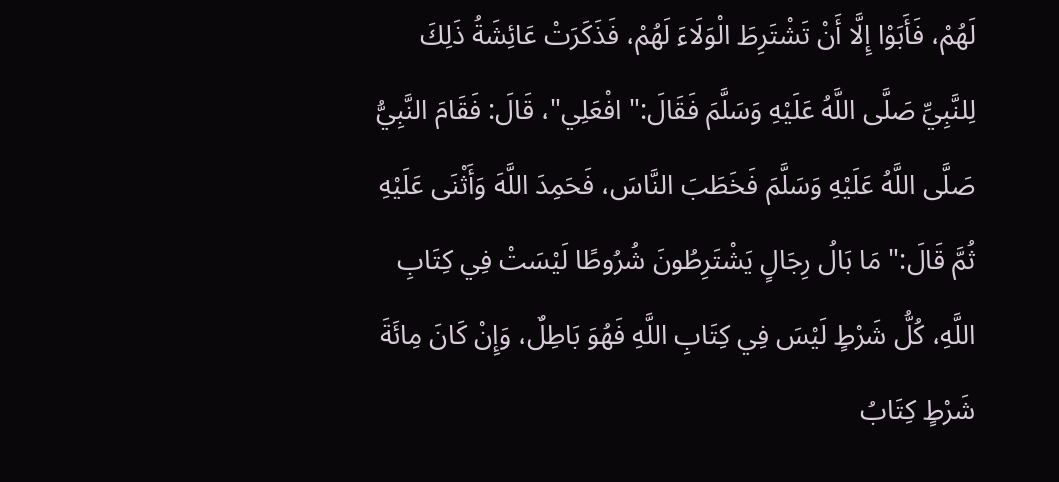لَهُمْ، فَأَبَوْا إِلَّا أَنْ تَشْتَرِطَ الْوَلَاءَ لَهُمْ، فَذَكَرَتْ عَائِشَةُ ذَلِكَ لِلنَّبِيِّ صَلَّى اللَّهُ عَلَيْهِ وَسَلَّمَ فَقَالَ:" افْعَلِي"، قَالَ: فَقَامَ النَّبِيُّ صَلَّى اللَّهُ عَلَيْهِ وَسَلَّمَ فَخَطَبَ النَّاسَ، فَحَمِدَ اللَّهَ وَأَثْنَى عَلَيْهِ ثُمَّ قَالَ:" مَا بَالُ رِجَالٍ يَشْتَرِطُونَ شُرُوطًا لَيْسَتْ فِي كِتَابِ اللَّهِ، كُلُّ شَرْطٍ لَيْسَ فِي كِتَابِ اللَّهِ فَهُوَ بَاطِلٌ، وَإِنْ كَانَ مِائَةَ شَرْطٍ كِتَابُ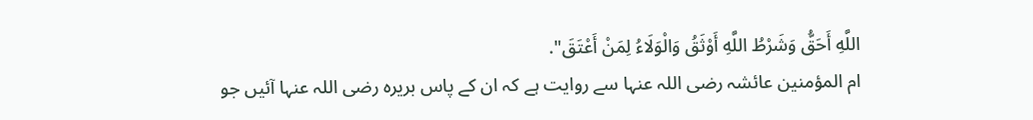اللَّهِ أَحَقُّ وَشَرْطُ اللَّهِ أَوْثَقُ وَالْوَلَاءُ لِمَنْ أَعْتَقَ".
ام المؤمنین عائشہ رضی اللہ عنہا سے روایت ہے کہ ان کے پاس بریرہ رضی اللہ عنہا آئیں جو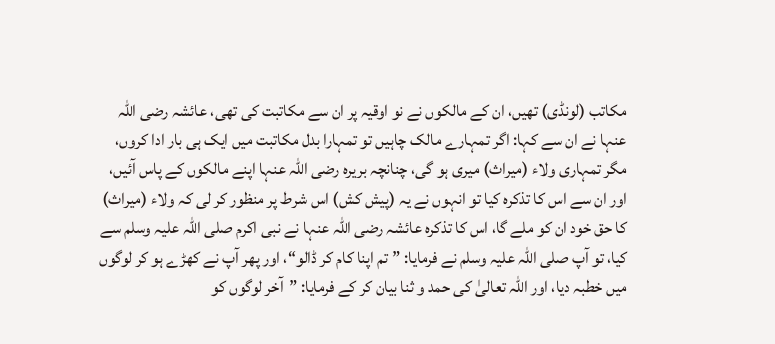مکاتب (لونڈی) تھیں، ان کے مالکوں نے نو اوقیہ پر ان سے مکاتبت کی تھی، عائشہ رضی اللہ عنہا نے ان سے کہا: اگر تمہارے مالک چاہیں تو تمہارا بدل مکاتبت میں ایک ہی بار ادا کروں، مگر تمہاری ولاء (میراث) میری ہو گی، چنانچہ بریرہ رضی اللہ عنہا اپنے مالکوں کے پاس آئیں، اور ان سے اس کا تذکرہ کیا تو انہوں نے یہ (پیش کش) اس شرط پر منظور کر لی کہ ولاء (میراث) کا حق خود ان کو ملے گا، اس کا تذکرہ عائشہ رضی اللہ عنہا نے نبی اکرم صلی اللہ علیہ وسلم سے کیا، تو آپ صلی اللہ علیہ وسلم نے فرمایا: ”تم اپنا کام کر ڈالو“، اور پھر آپ نے کھڑے ہو کر لوگوں میں خطبہ دیا، اور اللہ تعالیٰ کی حمد و ثنا بیان کر کے فرمایا: ”آخر لوگوں کو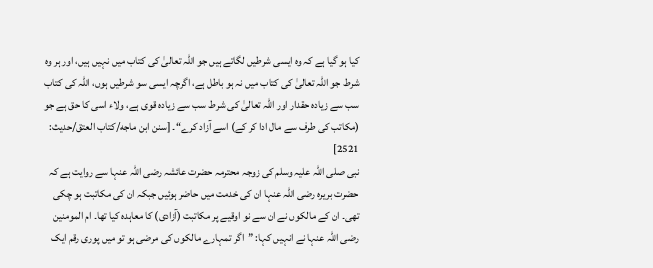کیا ہو گیا ہے کہ وہ ایسی شرطیں لگاتے ہیں جو اللہ تعالیٰ کی کتاب میں نہیں ہیں، اور ہر وہ شرط جو اللہ تعالیٰ کی کتاب میں نہ ہو باطل ہے، اگرچہ ایسی سو شرطیں ہوں، اللہ کی کتاب سب سے زیادہ حقدار اور اللہ تعالیٰ کی شرط سب سے زیادہ قوی ہے، ولاء اسی کا حق ہے جو (مکاتب کی طرف سے مال ادا کر کے) اسے آزاد کرے“۔ [سنن ابن ماجه/كتاب العتق/حدیث: 2521]
نبی صلی اللہ علیہ وسلم کی زوجہ محترمہ حضرت عائشہ رضی اللہ عنہا سے روایت ہے کہ حضرت بریرہ رضی اللہ عنہا ان کی خدمت میں حاضر ہوئیں جبکہ ان کی مکاتبت ہو چکی تھی۔ ان کے مالکوں نے ان سے نو اوقیے پر مکاتبت (آزادی) کا معاہدہ کیا تھا۔ ام المومنین رضی اللہ عنہا نے انہیں کہا: ”اگر تمہارے مالکوں کی مرضی ہو تو میں پوری رقم ایک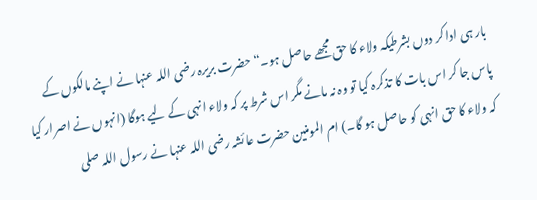بار ہی ادا کر دوں بشرطیکہ ولاء کا حق مجھے حاصل ہو۔“ حضرت بریرہ رضی اللہ عنہا نے اپنے مالکوں کے پاس جا کر اس بات کا تذکرہ کیا تو وہ نہ مانے مگر اس شرط پر کہ ولاء انہی کے لیے ہوگا (انہوں نے اصرار کیا کہ ولاء کا حق انہی کو حاصل ہو گا۔) ام المومنین حضرت عائشہ رضی اللہ عنہا نے رسول اللہ صلی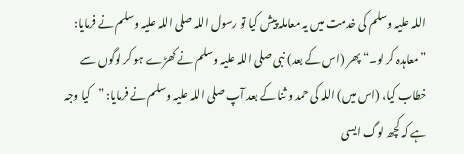اللہ علیہ وسلم کی خدمت میں یہ معاملہ پیش کیا تو رسول اللہ صلی اللہ علیہ وسلم نے فرمایا: ”معاہدہ کر لو۔“ پھر (اس کے بعد) نبی صلی اللہ علیہ وسلم نے کھڑے ہو کر لوگوں سے خطاب کیا، (اس میں) اللہ کی حمد و ثنا کے بعد آپ صلی اللہ علیہ وسلم نے فرمایا: ”کیا وجہ ہے کہ کچھ لوگ ایسی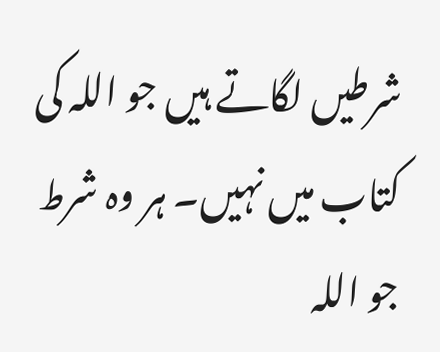شرطیں لگاتے ہیں جو اللہ کی کتاب میں نہیں۔ ہر وہ شرط جو اللہ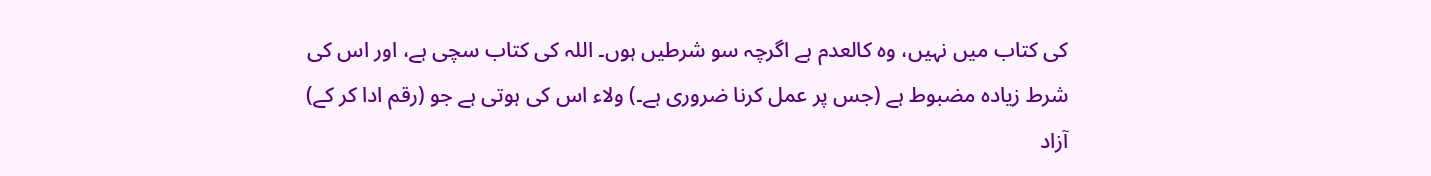کی کتاب میں نہیں، وہ کالعدم ہے اگرچہ سو شرطیں ہوں۔ اللہ کی کتاب سچی ہے، اور اس کی شرط زیادہ مضبوط ہے (جس پر عمل کرنا ضروری ہے۔) ولاء اس کی ہوتی ہے جو (رقم ادا کر کے) آزاد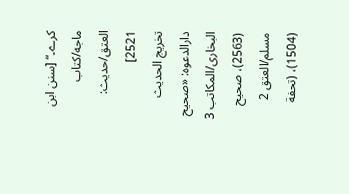کرے۔“ [سنن ابن ماجه/كتاب العتق/حدیث: 2521]
تخریج الحدیث دارالدعوہ: «صحیح البخاری/المکاتب 3 (2563)، صحیح مسلم/العتق 2 (1504)، (تحفة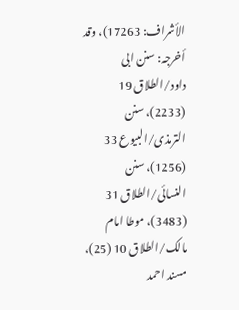الأشراف: 17263)، وقد أخرجہ: سنن ابی داود/الطلاق 19 (2233)، سنن الترمذی/البیوع 33 (1256)، سنن النسائی/الطلاق 31 (3483)، موطا امام مالک/الطلاق 10 (25)، مسند احمد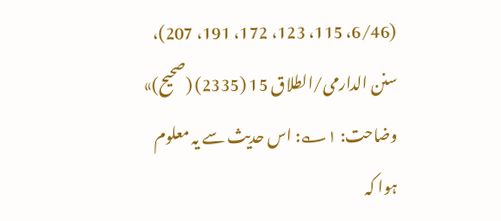(6/46، 115، 123، 172، 191، 207)، سنن الدارمی/الطلاق 15 (2335) (صحیح)»
وضاحت: ۱؎: اس حدیث سے یہ معلوم ہوا کہ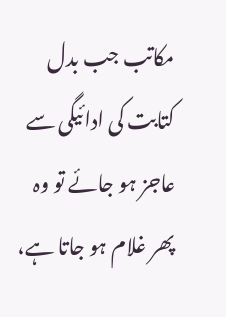مکاتب جب بدل کتابت کی ادائیگی سے عاجز ہو جائے تو وہ پھر غلام ہو جاتا ہے،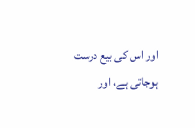اور اس کی بیع درست ہوجاتی ہے، اور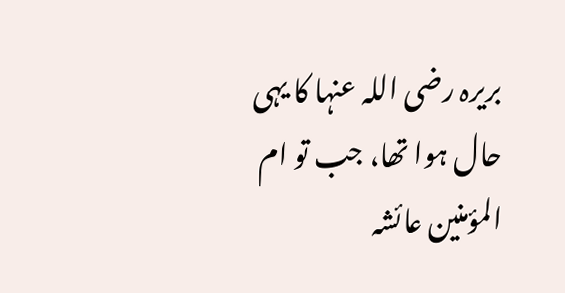بریرہ رضی اللہ عنہا کا یہی حال ہوا تھا، جب تو ام المؤمنین عائشہ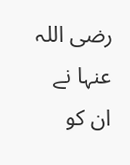رضی اللہ عنہا نے ان کو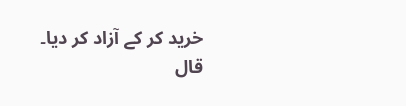خرید کر کے آزاد کر دیا۔
قال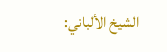الشيخ الألباني: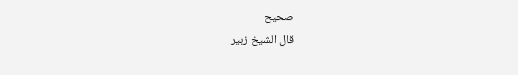صحيح
قال الشيخ زبير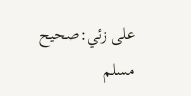على زئي:صحيح مسلم